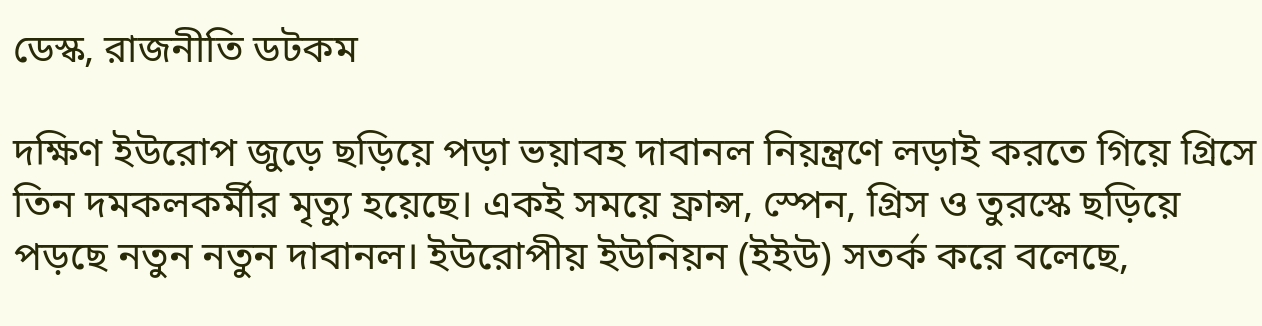ডেস্ক, রাজনীতি ডটকম

দক্ষিণ ইউরোপ জুড়ে ছড়িয়ে পড়া ভয়াবহ দাবানল নিয়ন্ত্রণে লড়াই করতে গিয়ে গ্রিসে তিন দমকলকর্মীর মৃত্যু হয়েছে। একই সময়ে ফ্রান্স, স্পেন, গ্রিস ও তুরস্কে ছড়িয়ে পড়ছে নতুন নতুন দাবানল। ইউরোপীয় ইউনিয়ন (ইইউ) সতর্ক করে বলেছে,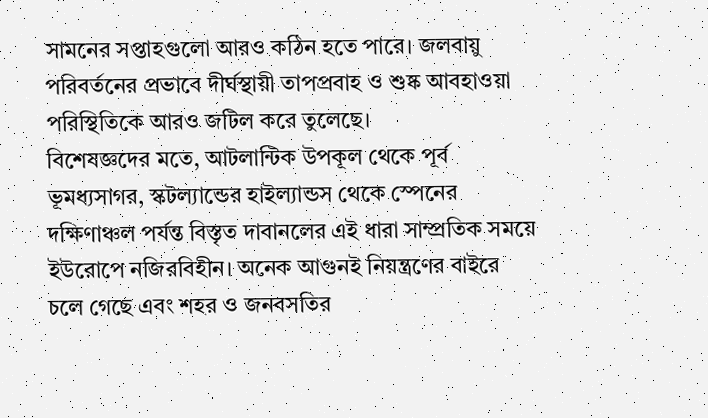সামনের সপ্তাহগুলো আরও কঠিন হতে পারে। জলবায়ু পরিবর্তনের প্রভাবে দীর্ঘস্থায়ী তাপপ্রবাহ ও শুষ্ক আবহাওয়া পরিস্থিতিকে আরও জটিল করে তুলেছে।
বিশেষজ্ঞদের মতে, আটলান্টিক উপকূল থেকে পূর্ব ভূমধ্যসাগর, স্কটল্যান্ডের হাইল্যান্ডস থেকে স্পেনের দক্ষিণাঞ্চল পর্যন্ত বিস্তৃত দাবানলের এই ধারা সাম্প্রতিক সময়ে ইউরোপে নজিরবিহীন। অনেক আগুনই নিয়ন্ত্রণের বাইরে চলে গেছে এবং শহর ও জনবসতির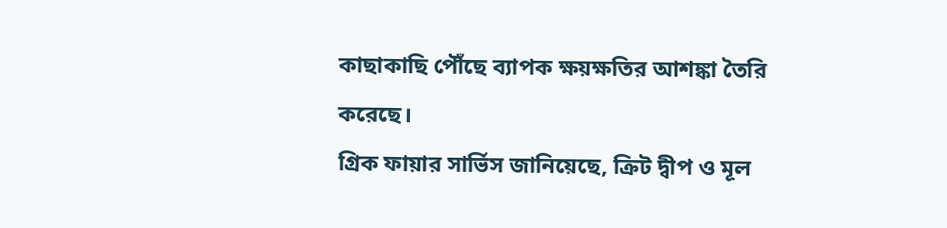কাছাকাছি পৌঁছে ব্যাপক ক্ষয়ক্ষতির আশঙ্কা তৈরি করেছে।
গ্রিক ফায়ার সার্ভিস জানিয়েছে, ক্রিট দ্বীপ ও মূল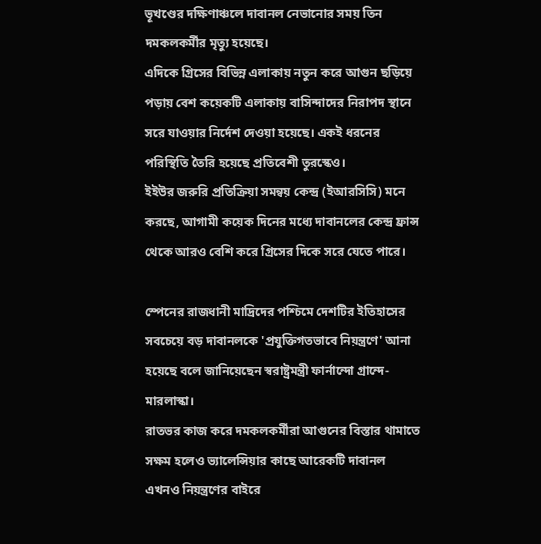ভূখণ্ডের দক্ষিণাঞ্চলে দাবানল নেভানোর সময় তিন দমকলকর্মীর মৃত্যু হয়েছে।
এদিকে গ্রিসের বিভিন্ন এলাকায় নতুন করে আগুন ছড়িয়ে পড়ায় বেশ কয়েকটি এলাকায় বাসিন্দাদের নিরাপদ স্থানে সরে যাওয়ার নির্দেশ দেওয়া হয়েছে। একই ধরনের পরিস্থিতি তৈরি হয়েছে প্রতিবেশী তুরস্কেও।
ইইউর জরুরি প্রতিক্রিয়া সমন্বয় কেন্দ্র (ইআরসিসি) মনে করছে, আগামী কয়েক দিনের মধ্যে দাবানলের কেন্দ্র ফ্রান্স থেকে আরও বেশি করে গ্রিসের দিকে সরে যেতে পারে।

স্পেনের রাজধানী মাদ্রিদের পশ্চিমে দেশটির ইতিহাসের সবচেয়ে বড় দাবানলকে 'প্রযুক্তিগতভাবে নিয়ন্ত্রণে' আনা হয়েছে বলে জানিয়েছেন স্বরাষ্ট্রমন্ত্রী ফার্নান্দো গ্রান্দে-মারলাস্কা।
রাতভর কাজ করে দমকলকর্মীরা আগুনের বিস্তার থামাতে সক্ষম হলেও ভ্যালেন্সিয়ার কাছে আরেকটি দাবানল এখনও নিয়ন্ত্রণের বাইরে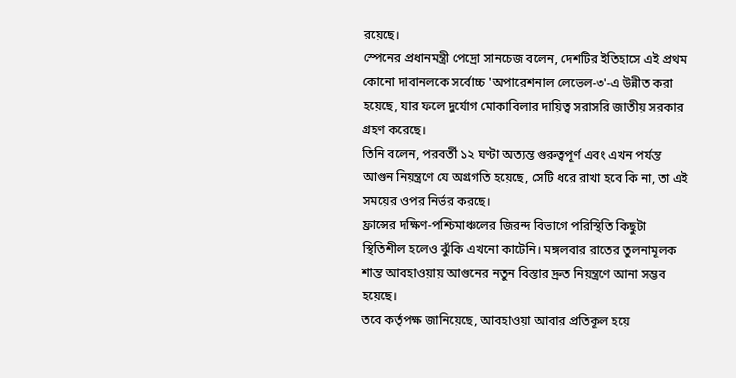রয়েছে।
স্পেনের প্রধানমন্ত্রী পেদ্রো সানচেজ বলেন, দেশটির ইতিহাসে এই প্রথম কোনো দাবানলকে সর্বোচ্চ 'অপারেশনাল লেভেল-৩'-এ উন্নীত করা হয়েছে, যার ফলে দুর্যোগ মোকাবিলার দায়িত্ব সরাসরি জাতীয় সরকার গ্রহণ করেছে।
তিনি বলেন, পরবর্তী ১২ ঘণ্টা অত্যন্ত গুরুত্বপূর্ণ এবং এখন পর্যন্ত আগুন নিয়ন্ত্রণে যে অগ্রগতি হয়েছে, সেটি ধরে রাখা হবে কি না, তা এই সময়ের ওপর নির্ভর করছে।
ফ্রান্সের দক্ষিণ-পশ্চিমাঞ্চলের জিরন্দ বিভাগে পরিস্থিতি কিছুটা স্থিতিশীল হলেও ঝুঁকি এখনো কাটেনি। মঙ্গলবার রাতের তুলনামূলক শান্ত আবহাওয়ায় আগুনের নতুন বিস্তার দ্রুত নিয়ন্ত্রণে আনা সম্ভব হয়েছে।
তবে কর্তৃপক্ষ জানিয়েছে, আবহাওয়া আবার প্রতিকূল হয়ে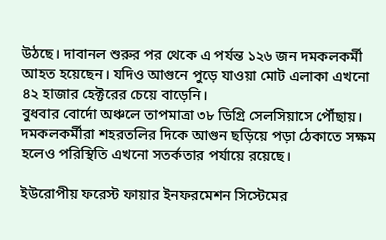উঠছে। দাবানল শুরুর পর থেকে এ পর্যন্ত ১২৬ জন দমকলকর্মী আহত হয়েছেন। যদিও আগুনে পুড়ে যাওয়া মোট এলাকা এখনো ৪২ হাজার হেক্টরের চেয়ে বাড়েনি।
বুধবার বোর্দো অঞ্চলে তাপমাত্রা ৩৮ ডিগ্রি সেলসিয়াসে পৌঁছায়। দমকলকর্মীরা শহরতলির দিকে আগুন ছড়িয়ে পড়া ঠেকাতে সক্ষম হলেও পরিস্থিতি এখনো সতর্কতার পর্যায়ে রয়েছে।

ইউরোপীয় ফরেস্ট ফায়ার ইনফরমেশন সিস্টেমের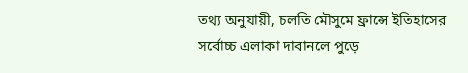তথ্য অনুযায়ী, চলতি মৌসুমে ফ্রান্সে ইতিহাসের সর্বোচ্চ এলাকা দাবানলে পুড়ে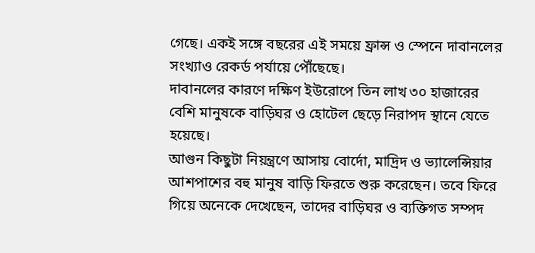গেছে। একই সঙ্গে বছরের এই সময়ে ফ্রান্স ও স্পেনে দাবানলের সংখ্যাও রেকর্ড পর্যায়ে পৌঁছেছে।
দাবানলের কারণে দক্ষিণ ইউরোপে তিন লাখ ৩০ হাজারের বেশি মানুষকে বাড়িঘর ও হোটেল ছেড়ে নিরাপদ স্থানে যেতে হয়েছে।
আগুন কিছুটা নিয়ন্ত্রণে আসায় বোর্দো, মাদ্রিদ ও ভ্যালেন্সিয়ার আশপাশের বহু মানুষ বাড়ি ফিরতে শুরু করেছেন। তবে ফিরে গিয়ে অনেকে দেখেছেন, তাদের বাড়িঘর ও ব্যক্তিগত সম্পদ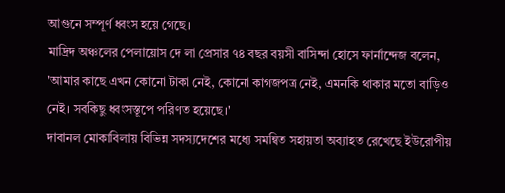আগুনে সম্পূর্ণ ধ্বংস হয়ে গেছে।
মাদ্রিদ অঞ্চলের পেলায়োস দে লা প্রেসার ৭৪ বছর বয়সী বাসিন্দা হোসে ফার্নান্দেজ বলেন, 'আমার কাছে এখন কোনো টাকা নেই, কোনো কাগজপত্র নেই, এমনকি থাকার মতো বাড়িও নেই। সবকিছু ধ্বংসস্তূপে পরিণত হয়েছে।'
দাবানল মোকাবিলায় বিভিন্ন সদস্যদেশের মধ্যে সমন্বিত সহায়তা অব্যাহত রেখেছে ইউরোপীয়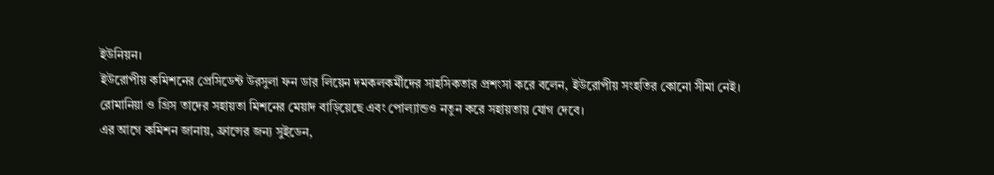ইউনিয়ন।
ইউরোপীয় কমিশনের প্রেসিডেন্ট উরসুলা ফন ডার লিয়েন দমকলকর্মীদের সাহসিকতার প্রশংসা করে বলেন, ইউরোপীয় সংহতির কোনো সীমা নেই। রোমানিয়া ও গ্রিস তাদের সহায়তা মিশনের মেয়াদ বাড়িয়েছে এবং পোল্যান্ডও নতুন করে সহায়তায় যোগ দেবে।
এর আগে কমিশন জানায়, ফ্রান্সের জন্য সুইডেন,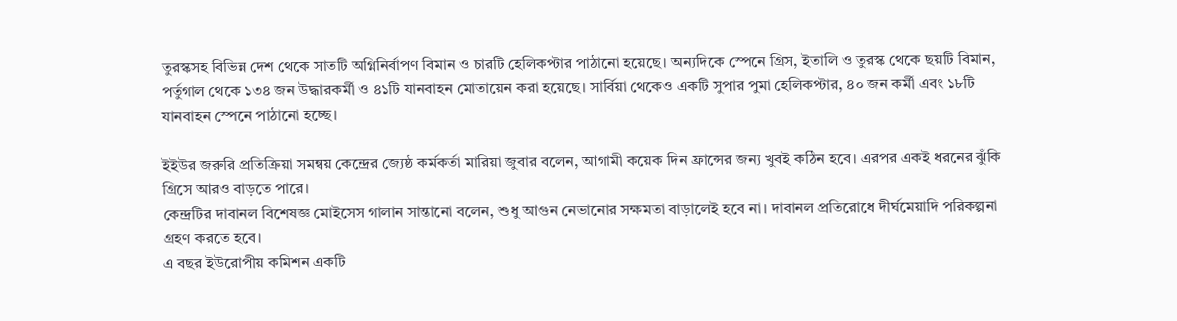তুরস্কসহ বিভিন্ন দেশ থেকে সাতটি অগ্নিনির্বাপণ বিমান ও চারটি হেলিকপ্টার পাঠানো হয়েছে। অন্যদিকে স্পেনে গ্রিস, ইতালি ও তুরস্ক থেকে ছয়টি বিমান, পর্তুগাল থেকে ১৩৪ জন উদ্ধারকর্মী ও ৪১টি যানবাহন মোতায়েন করা হয়েছে। সার্বিয়া থেকেও একটি সুপার পুমা হেলিকপ্টার, ৪০ জন কর্মী এবং ১৮টি যানবাহন স্পেনে পাঠানো হচ্ছে।

ইইউর জরুরি প্রতিক্রিয়া সমন্বয় কেন্দ্রের জ্যেষ্ঠ কর্মকর্তা মারিয়া জুবার বলেন, আগামী কয়েক দিন ফ্রান্সের জন্য খুবই কঠিন হবে। এরপর একই ধরনের ঝুঁকি গ্রিসে আরও বাড়তে পারে।
কেন্দ্রটির দাবানল বিশেষজ্ঞ মোইসেস গালান সান্তানো বলেন, শুধু আগুন নেভানোর সক্ষমতা বাড়ালেই হবে না। দাবানল প্রতিরোধে দীর্ঘমেয়াদি পরিকল্পনা গ্রহণ করতে হবে।
এ বছর ইউরোপীয় কমিশন একটি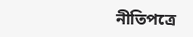নীতিপত্রে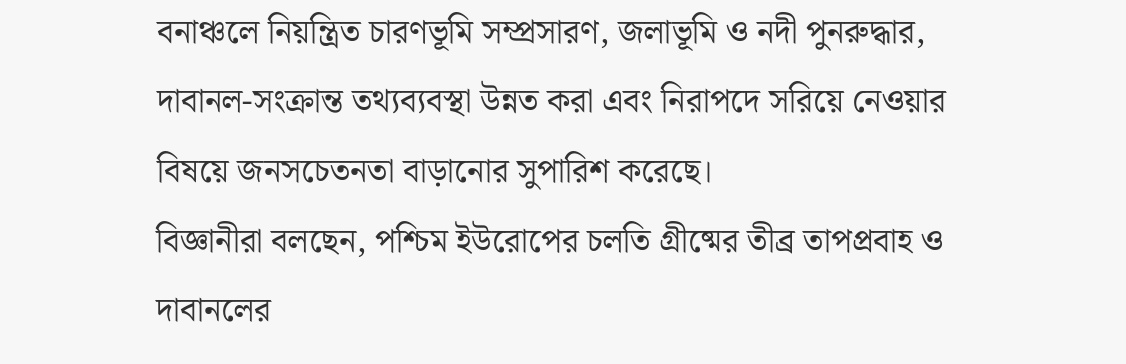বনাঞ্চলে নিয়ন্ত্রিত চারণভূমি সম্প্রসারণ, জলাভূমি ও নদী পুনরুদ্ধার, দাবানল-সংক্রান্ত তথ্যব্যবস্থা উন্নত করা এবং নিরাপদে সরিয়ে নেওয়ার বিষয়ে জনসচেতনতা বাড়ানোর সুপারিশ করেছে।
বিজ্ঞানীরা বলছেন, পশ্চিম ইউরোপের চলতি গ্রীষ্মের তীব্র তাপপ্রবাহ ও দাবানলের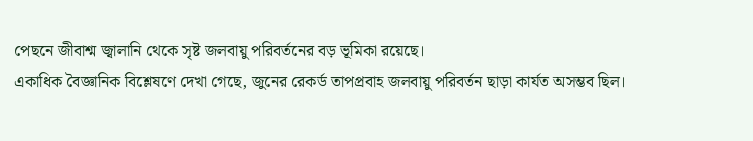পেছনে জীবাশ্ম জ্বালানি থেকে সৃষ্ট জলবায়ু পরিবর্তনের বড় ভূমিকা রয়েছে।
একাধিক বৈজ্ঞানিক বিশ্লেষণে দেখা গেছে, জুনের রেকর্ড তাপপ্রবাহ জলবায়ু পরিবর্তন ছাড়া কার্যত অসম্ভব ছিল।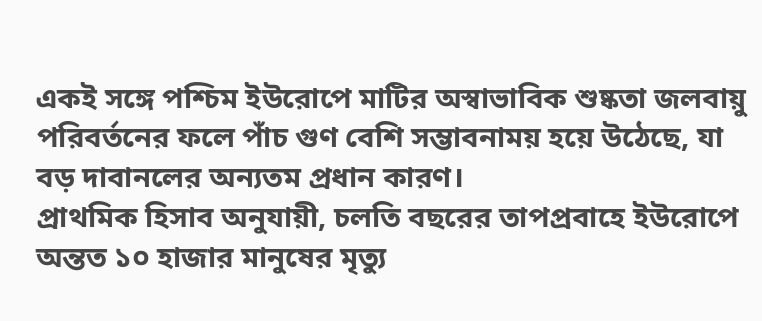একই সঙ্গে পশ্চিম ইউরোপে মাটির অস্বাভাবিক শুষ্কতা জলবায়ু পরিবর্তনের ফলে পাঁচ গুণ বেশি সম্ভাবনাময় হয়ে উঠেছে, যা বড় দাবানলের অন্যতম প্রধান কারণ।
প্রাথমিক হিসাব অনুযায়ী, চলতি বছরের তাপপ্রবাহে ইউরোপে অন্তত ১০ হাজার মানুষের মৃত্যু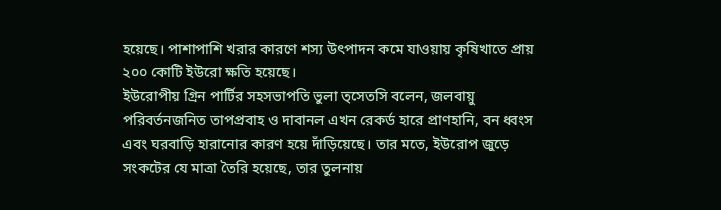হয়েছে। পাশাপাশি খরার কারণে শস্য উৎপাদন কমে যাওয়ায় কৃষিখাতে প্রায় ২০০ কোটি ইউরো ক্ষতি হয়েছে।
ইউরোপীয় গ্রিন পার্টির সহসভাপতি ভুলা ত্সেতসি বলেন, জলবায়ু পরিবর্তনজনিত তাপপ্রবাহ ও দাবানল এখন রেকর্ড হারে প্রাণহানি, বন ধ্বংস এবং ঘরবাড়ি হারানোর কারণ হয়ে দাঁড়িয়েছে। তার মতে, ইউরোপ জুড়ে সংকটের যে মাত্রা তৈরি হয়েছে, তার তুলনায়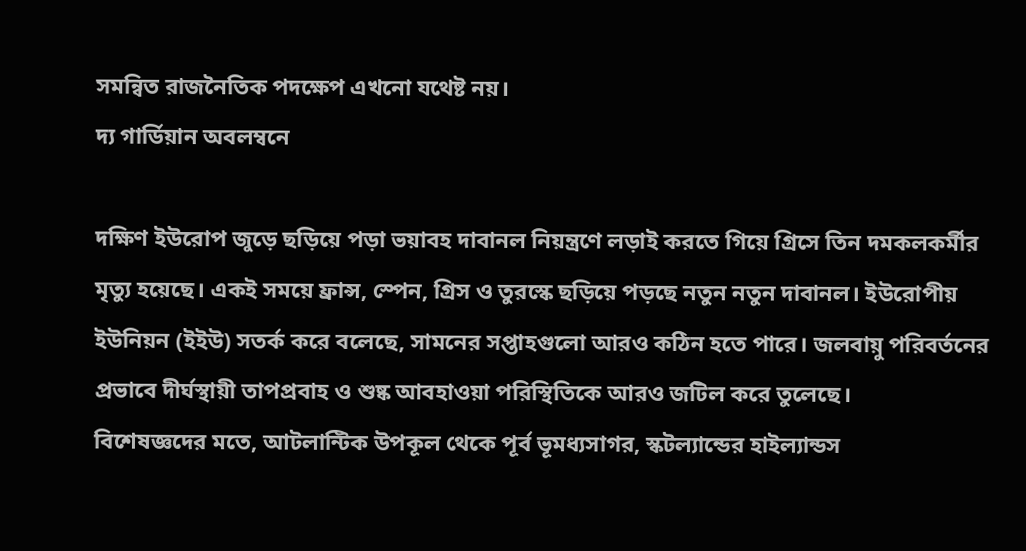সমন্বিত রাজনৈতিক পদক্ষেপ এখনো যথেষ্ট নয়।
দ্য গার্ডিয়ান অবলম্বনে

দক্ষিণ ইউরোপ জুড়ে ছড়িয়ে পড়া ভয়াবহ দাবানল নিয়ন্ত্রণে লড়াই করতে গিয়ে গ্রিসে তিন দমকলকর্মীর মৃত্যু হয়েছে। একই সময়ে ফ্রান্স, স্পেন, গ্রিস ও তুরস্কে ছড়িয়ে পড়ছে নতুন নতুন দাবানল। ইউরোপীয় ইউনিয়ন (ইইউ) সতর্ক করে বলেছে, সামনের সপ্তাহগুলো আরও কঠিন হতে পারে। জলবায়ু পরিবর্তনের প্রভাবে দীর্ঘস্থায়ী তাপপ্রবাহ ও শুষ্ক আবহাওয়া পরিস্থিতিকে আরও জটিল করে তুলেছে।
বিশেষজ্ঞদের মতে, আটলান্টিক উপকূল থেকে পূর্ব ভূমধ্যসাগর, স্কটল্যান্ডের হাইল্যান্ডস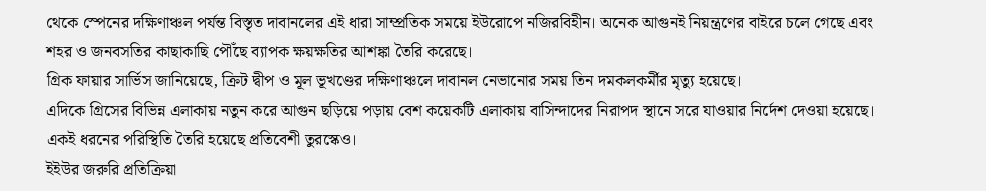থেকে স্পেনের দক্ষিণাঞ্চল পর্যন্ত বিস্তৃত দাবানলের এই ধারা সাম্প্রতিক সময়ে ইউরোপে নজিরবিহীন। অনেক আগুনই নিয়ন্ত্রণের বাইরে চলে গেছে এবং শহর ও জনবসতির কাছাকাছি পৌঁছে ব্যাপক ক্ষয়ক্ষতির আশঙ্কা তৈরি করেছে।
গ্রিক ফায়ার সার্ভিস জানিয়েছে, ক্রিট দ্বীপ ও মূল ভূখণ্ডের দক্ষিণাঞ্চলে দাবানল নেভানোর সময় তিন দমকলকর্মীর মৃত্যু হয়েছে।
এদিকে গ্রিসের বিভিন্ন এলাকায় নতুন করে আগুন ছড়িয়ে পড়ায় বেশ কয়েকটি এলাকায় বাসিন্দাদের নিরাপদ স্থানে সরে যাওয়ার নির্দেশ দেওয়া হয়েছে। একই ধরনের পরিস্থিতি তৈরি হয়েছে প্রতিবেশী তুরস্কেও।
ইইউর জরুরি প্রতিক্রিয়া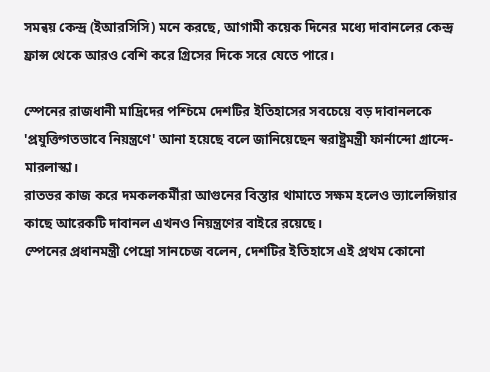সমন্বয় কেন্দ্র (ইআরসিসি) মনে করছে, আগামী কয়েক দিনের মধ্যে দাবানলের কেন্দ্র ফ্রান্স থেকে আরও বেশি করে গ্রিসের দিকে সরে যেতে পারে।

স্পেনের রাজধানী মাদ্রিদের পশ্চিমে দেশটির ইতিহাসের সবচেয়ে বড় দাবানলকে 'প্রযুক্তিগতভাবে নিয়ন্ত্রণে' আনা হয়েছে বলে জানিয়েছেন স্বরাষ্ট্রমন্ত্রী ফার্নান্দো গ্রান্দে-মারলাস্কা।
রাতভর কাজ করে দমকলকর্মীরা আগুনের বিস্তার থামাতে সক্ষম হলেও ভ্যালেন্সিয়ার কাছে আরেকটি দাবানল এখনও নিয়ন্ত্রণের বাইরে রয়েছে।
স্পেনের প্রধানমন্ত্রী পেদ্রো সানচেজ বলেন, দেশটির ইতিহাসে এই প্রথম কোনো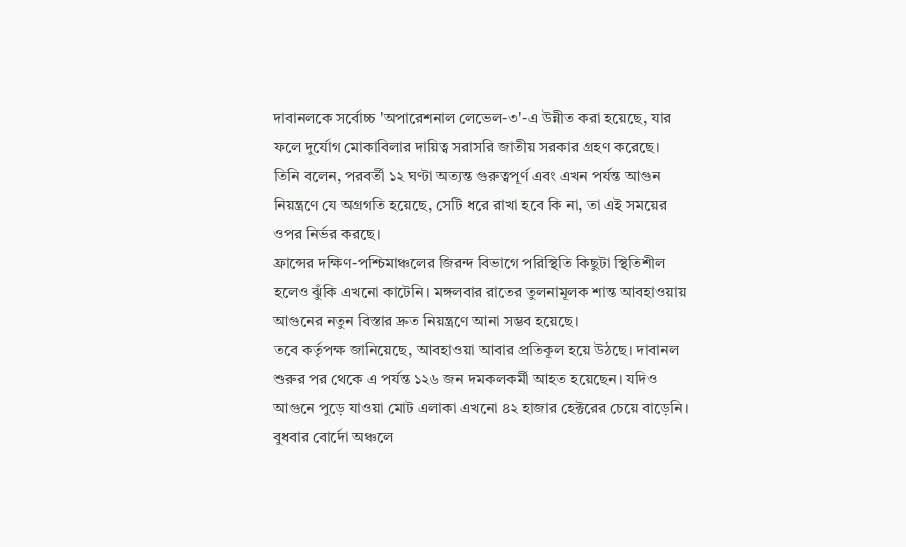দাবানলকে সর্বোচ্চ 'অপারেশনাল লেভেল-৩'-এ উন্নীত করা হয়েছে, যার ফলে দুর্যোগ মোকাবিলার দায়িত্ব সরাসরি জাতীয় সরকার গ্রহণ করেছে।
তিনি বলেন, পরবর্তী ১২ ঘণ্টা অত্যন্ত গুরুত্বপূর্ণ এবং এখন পর্যন্ত আগুন নিয়ন্ত্রণে যে অগ্রগতি হয়েছে, সেটি ধরে রাখা হবে কি না, তা এই সময়ের ওপর নির্ভর করছে।
ফ্রান্সের দক্ষিণ-পশ্চিমাঞ্চলের জিরন্দ বিভাগে পরিস্থিতি কিছুটা স্থিতিশীল হলেও ঝুঁকি এখনো কাটেনি। মঙ্গলবার রাতের তুলনামূলক শান্ত আবহাওয়ায় আগুনের নতুন বিস্তার দ্রুত নিয়ন্ত্রণে আনা সম্ভব হয়েছে।
তবে কর্তৃপক্ষ জানিয়েছে, আবহাওয়া আবার প্রতিকূল হয়ে উঠছে। দাবানল শুরুর পর থেকে এ পর্যন্ত ১২৬ জন দমকলকর্মী আহত হয়েছেন। যদিও আগুনে পুড়ে যাওয়া মোট এলাকা এখনো ৪২ হাজার হেক্টরের চেয়ে বাড়েনি।
বুধবার বোর্দো অঞ্চলে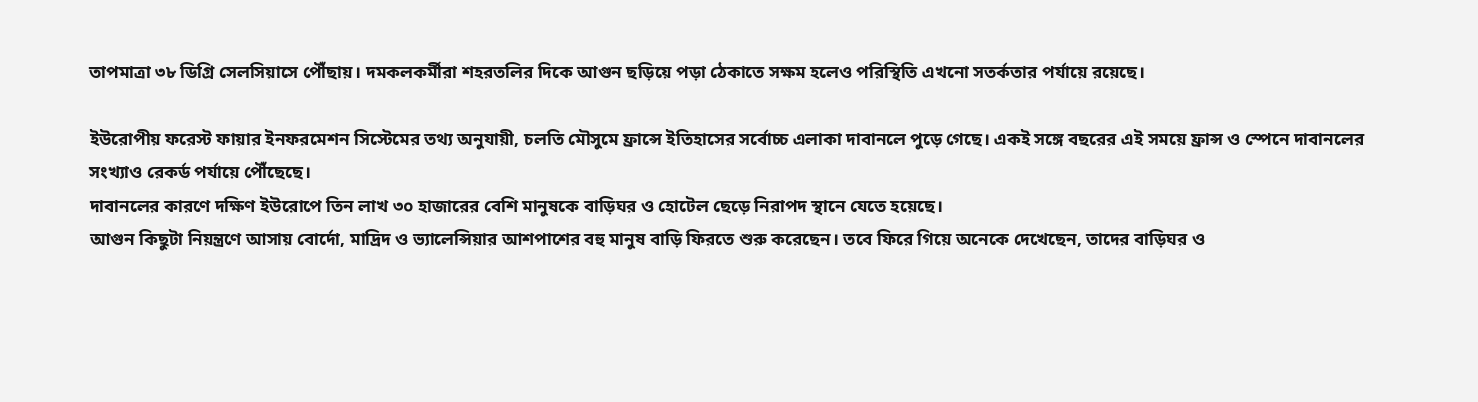তাপমাত্রা ৩৮ ডিগ্রি সেলসিয়াসে পৌঁছায়। দমকলকর্মীরা শহরতলির দিকে আগুন ছড়িয়ে পড়া ঠেকাতে সক্ষম হলেও পরিস্থিতি এখনো সতর্কতার পর্যায়ে রয়েছে।

ইউরোপীয় ফরেস্ট ফায়ার ইনফরমেশন সিস্টেমের তথ্য অনুযায়ী, চলতি মৌসুমে ফ্রান্সে ইতিহাসের সর্বোচ্চ এলাকা দাবানলে পুড়ে গেছে। একই সঙ্গে বছরের এই সময়ে ফ্রান্স ও স্পেনে দাবানলের সংখ্যাও রেকর্ড পর্যায়ে পৌঁছেছে।
দাবানলের কারণে দক্ষিণ ইউরোপে তিন লাখ ৩০ হাজারের বেশি মানুষকে বাড়িঘর ও হোটেল ছেড়ে নিরাপদ স্থানে যেতে হয়েছে।
আগুন কিছুটা নিয়ন্ত্রণে আসায় বোর্দো, মাদ্রিদ ও ভ্যালেন্সিয়ার আশপাশের বহু মানুষ বাড়ি ফিরতে শুরু করেছেন। তবে ফিরে গিয়ে অনেকে দেখেছেন, তাদের বাড়িঘর ও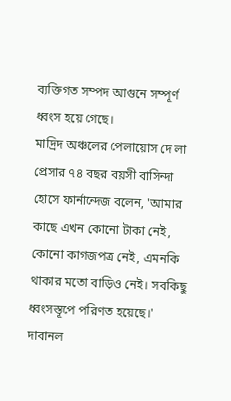ব্যক্তিগত সম্পদ আগুনে সম্পূর্ণ ধ্বংস হয়ে গেছে।
মাদ্রিদ অঞ্চলের পেলায়োস দে লা প্রেসার ৭৪ বছর বয়সী বাসিন্দা হোসে ফার্নান্দেজ বলেন, 'আমার কাছে এখন কোনো টাকা নেই, কোনো কাগজপত্র নেই, এমনকি থাকার মতো বাড়িও নেই। সবকিছু ধ্বংসস্তূপে পরিণত হয়েছে।'
দাবানল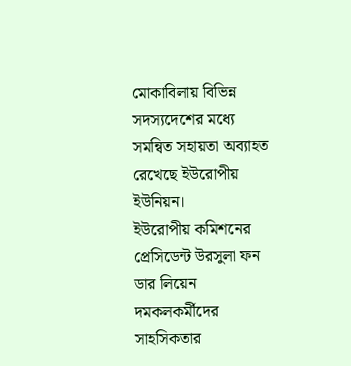মোকাবিলায় বিভিন্ন সদস্যদেশের মধ্যে সমন্বিত সহায়তা অব্যাহত রেখেছে ইউরোপীয় ইউনিয়ন।
ইউরোপীয় কমিশনের প্রেসিডেন্ট উরসুলা ফন ডার লিয়েন দমকলকর্মীদের সাহসিকতার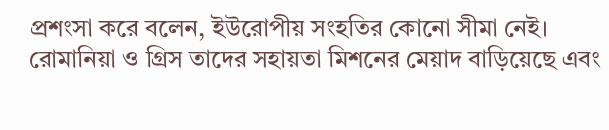প্রশংসা করে বলেন, ইউরোপীয় সংহতির কোনো সীমা নেই। রোমানিয়া ও গ্রিস তাদের সহায়তা মিশনের মেয়াদ বাড়িয়েছে এবং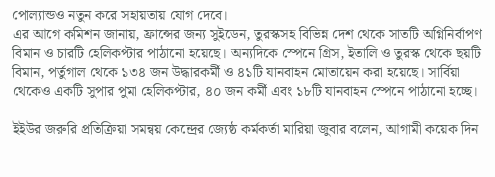পোল্যান্ডও নতুন করে সহায়তায় যোগ দেবে।
এর আগে কমিশন জানায়, ফ্রান্সের জন্য সুইডেন, তুরস্কসহ বিভিন্ন দেশ থেকে সাতটি অগ্নিনির্বাপণ বিমান ও চারটি হেলিকপ্টার পাঠানো হয়েছে। অন্যদিকে স্পেনে গ্রিস, ইতালি ও তুরস্ক থেকে ছয়টি বিমান, পর্তুগাল থেকে ১৩৪ জন উদ্ধারকর্মী ও ৪১টি যানবাহন মোতায়েন করা হয়েছে। সার্বিয়া থেকেও একটি সুপার পুমা হেলিকপ্টার, ৪০ জন কর্মী এবং ১৮টি যানবাহন স্পেনে পাঠানো হচ্ছে।

ইইউর জরুরি প্রতিক্রিয়া সমন্বয় কেন্দ্রের জ্যেষ্ঠ কর্মকর্তা মারিয়া জুবার বলেন, আগামী কয়েক দিন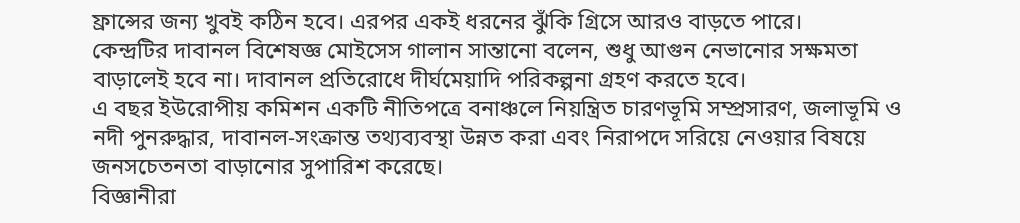ফ্রান্সের জন্য খুবই কঠিন হবে। এরপর একই ধরনের ঝুঁকি গ্রিসে আরও বাড়তে পারে।
কেন্দ্রটির দাবানল বিশেষজ্ঞ মোইসেস গালান সান্তানো বলেন, শুধু আগুন নেভানোর সক্ষমতা বাড়ালেই হবে না। দাবানল প্রতিরোধে দীর্ঘমেয়াদি পরিকল্পনা গ্রহণ করতে হবে।
এ বছর ইউরোপীয় কমিশন একটি নীতিপত্রে বনাঞ্চলে নিয়ন্ত্রিত চারণভূমি সম্প্রসারণ, জলাভূমি ও নদী পুনরুদ্ধার, দাবানল-সংক্রান্ত তথ্যব্যবস্থা উন্নত করা এবং নিরাপদে সরিয়ে নেওয়ার বিষয়ে জনসচেতনতা বাড়ানোর সুপারিশ করেছে।
বিজ্ঞানীরা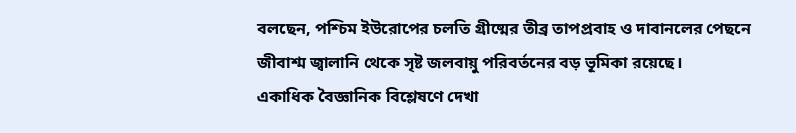বলছেন, পশ্চিম ইউরোপের চলতি গ্রীষ্মের তীব্র তাপপ্রবাহ ও দাবানলের পেছনে জীবাশ্ম জ্বালানি থেকে সৃষ্ট জলবায়ু পরিবর্তনের বড় ভূমিকা রয়েছে।
একাধিক বৈজ্ঞানিক বিশ্লেষণে দেখা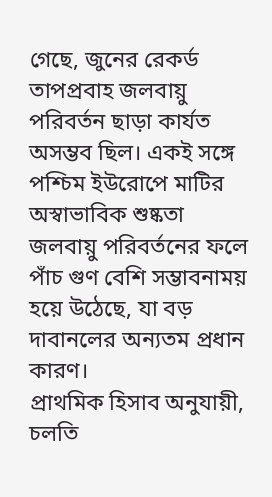গেছে, জুনের রেকর্ড তাপপ্রবাহ জলবায়ু পরিবর্তন ছাড়া কার্যত অসম্ভব ছিল। একই সঙ্গে পশ্চিম ইউরোপে মাটির অস্বাভাবিক শুষ্কতা জলবায়ু পরিবর্তনের ফলে পাঁচ গুণ বেশি সম্ভাবনাময় হয়ে উঠেছে, যা বড় দাবানলের অন্যতম প্রধান কারণ।
প্রাথমিক হিসাব অনুযায়ী, চলতি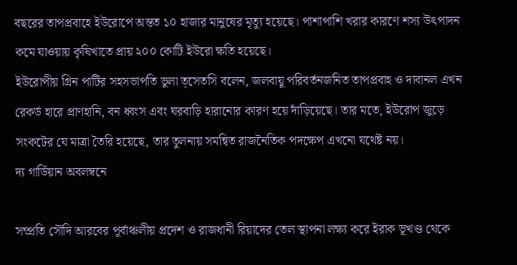বছরের তাপপ্রবাহে ইউরোপে অন্তত ১০ হাজার মানুষের মৃত্যু হয়েছে। পাশাপাশি খরার কারণে শস্য উৎপাদন কমে যাওয়ায় কৃষিখাতে প্রায় ২০০ কোটি ইউরো ক্ষতি হয়েছে।
ইউরোপীয় গ্রিন পার্টির সহসভাপতি ভুলা ত্সেতসি বলেন, জলবায়ু পরিবর্তনজনিত তাপপ্রবাহ ও দাবানল এখন রেকর্ড হারে প্রাণহানি, বন ধ্বংস এবং ঘরবাড়ি হারানোর কারণ হয়ে দাঁড়িয়েছে। তার মতে, ইউরোপ জুড়ে সংকটের যে মাত্রা তৈরি হয়েছে, তার তুলনায় সমন্বিত রাজনৈতিক পদক্ষেপ এখনো যথেষ্ট নয়।
দ্য গার্ডিয়ান অবলম্বনে

সম্প্রতি সৌদি আরবের পূর্বাঞ্চলীয় প্রদেশ ও রাজধানী রিয়াদের তেল স্থাপনা লক্ষ্য করে ইরাক ভূখণ্ড থেকে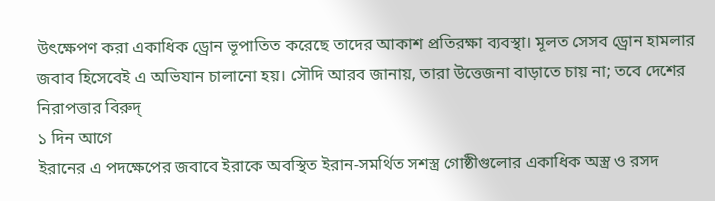উৎক্ষেপণ করা একাধিক ড্রোন ভূপাতিত করেছে তাদের আকাশ প্রতিরক্ষা ব্যবস্থা। মূলত সেসব ড্রোন হামলার জবাব হিসেবেই এ অভিযান চালানো হয়। সৌদি আরব জানায়, তারা উত্তেজনা বাড়াতে চায় না; তবে দেশের নিরাপত্তার বিরুদ্
১ দিন আগে
ইরানের এ পদক্ষেপের জবাবে ইরাকে অবস্থিত ইরান-সমর্থিত সশস্ত্র গোষ্ঠীগুলোর একাধিক অস্ত্র ও রসদ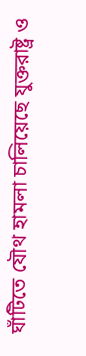ঘাঁটিতে যৌথ হামলা চালিয়েছে যুক্তরাষ্ট্র ও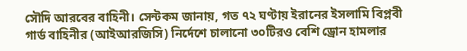সৌদি আরবের বাহিনী। সেন্টকম জানায়, গত ৭২ ঘণ্টায় ইরানের ইসলামি বিপ্লবী গার্ড বাহিনীর (আইআরজিসি) নির্দেশে চালানো ৩০টিরও বেশি ড্রোন হামলার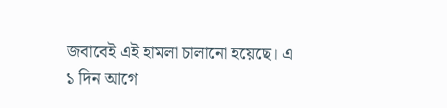জবাবেই এই হামলা চালানো হয়েছে। এ
১ দিন আগে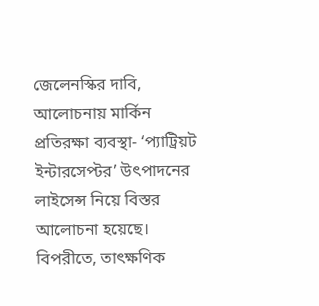জেলেনস্কির দাবি, আলোচনায় মার্কিন প্রতিরক্ষা ব্যবস্থা- ‘প্যাট্রিয়ট ইন্টারসেপ্টর’ উৎপাদনের লাইসেন্স নিয়ে বিস্তর আলোচনা হয়েছে। বিপরীতে, তাৎক্ষণিক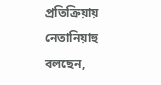প্রতিক্রিয়ায় নেতানিয়াহু বলছেন,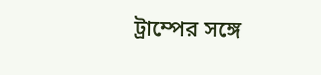ট্রাম্পের সঙ্গে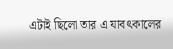এটাই ছিলো তার এ যাবৎকালের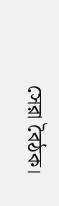সেরা বৈঠক।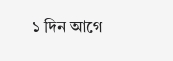১ দিন আগে